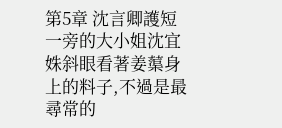第5章 沈言卿護短
一旁的大小姐沈宜姝斜眼看著姜蕖身上的料子,不過是最尋常的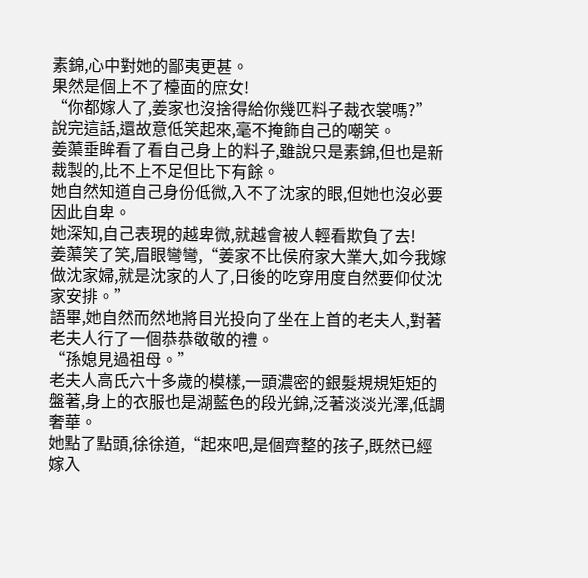素錦,心中對她的鄙夷更甚。
果然是個上不了檯面的庶女!
“你都嫁人了,姜家也沒捨得給你幾匹料子裁衣裳嗎?”
說完這話,還故意低笑起來,毫不掩飾自己的嘲笑。
姜蕖垂眸看了看自己身上的料子,雖說只是素錦,但也是新裁製的,比不上不足但比下有餘。
她自然知道自己身份低微,入不了沈家的眼,但她也沒必要因此自卑。
她深知,自己表現的越卑微,就越會被人輕看欺負了去!
姜蕖笑了笑,眉眼彎彎,“姜家不比侯府家大業大,如今我嫁做沈家婦,就是沈家的人了,日後的吃穿用度自然要仰仗沈家安排。”
語畢,她自然而然地將目光投向了坐在上首的老夫人,對著老夫人行了一個恭恭敬敬的禮。
“孫媳見過祖母。”
老夫人高氏六十多歲的模樣,一頭濃密的銀髮規規矩矩的盤著,身上的衣服也是湖藍色的段光錦,泛著淡淡光澤,低調奢華。
她點了點頭,徐徐道,“起來吧,是個齊整的孩子,既然已經嫁入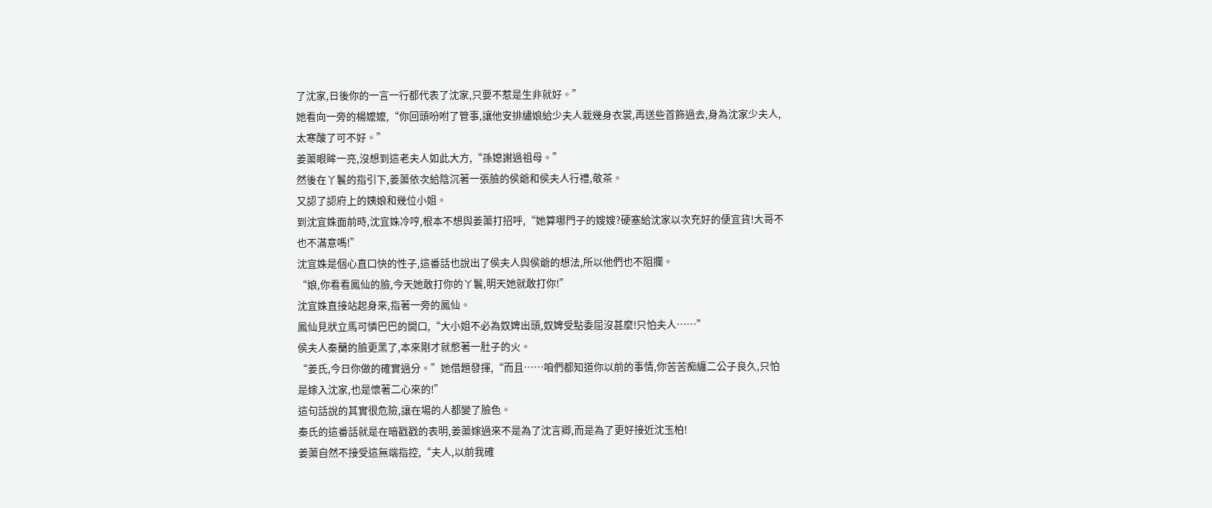了沈家,日後你的一言一行都代表了沈家,只要不惹是生非就好。”
她看向一旁的楊嬤嬤,“你回頭吩咐了管事,讓他安排繡娘給少夫人栽幾身衣裳,再送些首飾過去,身為沈家少夫人,太寒酸了可不好。”
姜蕖眼眸一亮,沒想到這老夫人如此大方,“孫媳謝過祖母。”
然後在丫鬟的指引下,姜蕖依次給陰沉著一張臉的侯爺和侯夫人行禮,敬茶。
又認了認府上的姨娘和幾位小姐。
到沈宜姝面前時,沈宜姝冷哼,根本不想與姜蕖打招呼,“她算哪門子的嫂嫂?硬塞給沈家以次充好的便宜貨!大哥不也不滿意嗎!”
沈宜姝是個心直口快的性子,這番話也說出了侯夫人與侯爺的想法,所以他們也不阻攔。
“娘,你看看鳳仙的臉,今天她敢打你的丫鬟,明天她就敢打你!”
沈宜姝直接站起身來,指著一旁的鳳仙。
鳳仙見狀立馬可憐巴巴的開口,“大小姐不必為奴婢出頭,奴婢受點委屈沒甚麼!只怕夫人……”
侯夫人秦蘭的臉更黑了,本來剛才就憋著一肚子的火。
“姜氏,今日你做的確實過分。”她借題發揮,“而且……咱們都知道你以前的事情,你苦苦痴纏二公子良久,只怕是嫁入沈家,也是懷著二心來的!”
這句話說的其實很危險,讓在場的人都變了臉色。
秦氏的這番話就是在暗戳戳的表明,姜蕖嫁過來不是為了沈言卿,而是為了更好接近沈玉柏!
姜蕖自然不接受這無端指控,“夫人,以前我確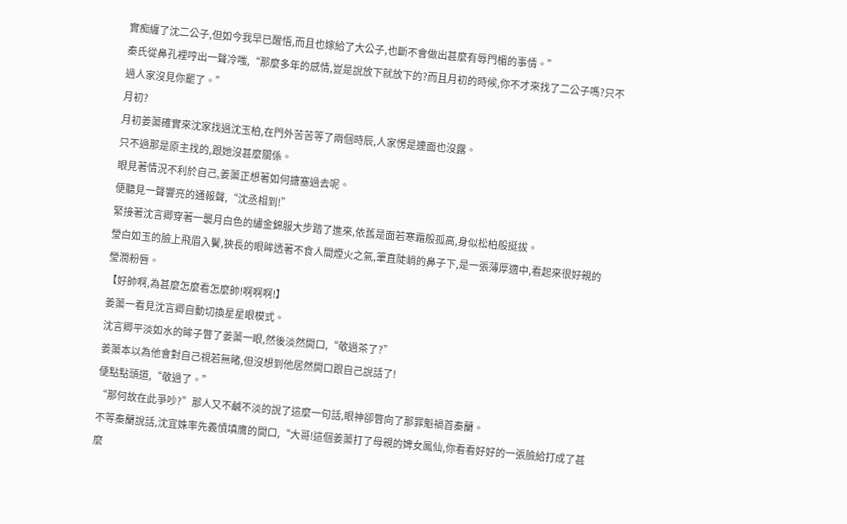實痴纏了沈二公子,但如今我早已醒悟,而且也嫁給了大公子,也斷不會做出甚麼有辱門楣的事情。”
秦氏從鼻孔裡哼出一聲冷嗤,“那麼多年的感情,豈是說放下就放下的?而且月初的時候,你不才來找了二公子嗎?只不過人家沒見你罷了。”
月初?
月初姜蕖確實來沈家找過沈玉柏,在門外苦苦等了兩個時辰,人家愣是連面也沒露。
只不過那是原主找的,跟她沒甚麼關係。
眼見著情況不利於自己,姜蕖正想著如何搪塞過去呢。
便聽見一聲響亮的通報聲,“沈丞相到!”
緊接著沈言卿穿著一襲月白色的繡金錦服大步踏了進來,依舊是面若寒霜般孤高,身似松柏般挺拔。
瑩白如玉的臉上飛眉入鬢,狹長的眼眸透著不食人間煙火之氣,筆直陡峭的鼻子下,是一張薄厚適中,看起來很好親的瑩潤粉唇。
【好帥啊,為甚麼怎麼看怎麼帥!啊啊啊!】
姜蕖一看見沈言卿自動切換星星眼模式。
沈言卿平淡如水的眸子瞥了姜蕖一眼,然後淡然開口,“敬過茶了?”
姜蕖本以為他會對自己視若無睹,但沒想到他居然開口跟自己說話了!
便點點頭道,“敬過了。”
“那何故在此爭吵?”那人又不鹹不淡的說了這麼一句話,眼神卻瞥向了那罪魁禍首秦蘭。
不等秦蘭說話,沈宜姝率先義憤填膺的開口,“大哥!這個姜蕖打了母親的婢女鳳仙,你看看好好的一張臉給打成了甚麼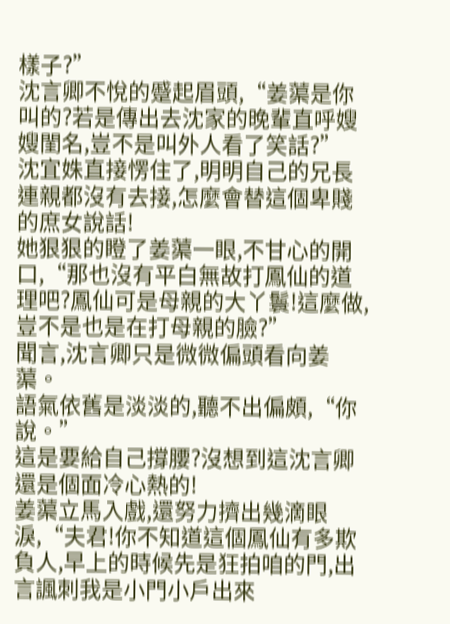樣子?”
沈言卿不悅的蹙起眉頭,“姜蕖是你叫的?若是傳出去沈家的晚輩直呼嫂嫂閨名,豈不是叫外人看了笑話?”
沈宜姝直接愣住了,明明自己的兄長連親都沒有去接,怎麼會替這個卑賤的庶女說話!
她狠狠的瞪了姜蕖一眼,不甘心的開口,“那也沒有平白無故打鳳仙的道理吧?鳳仙可是母親的大丫鬟!這麼做,豈不是也是在打母親的臉?”
聞言,沈言卿只是微微偏頭看向姜蕖。
語氣依舊是淡淡的,聽不出偏頗,“你說。”
這是要給自己撐腰?沒想到這沈言卿還是個面冷心熱的!
姜蕖立馬入戲,還努力擠出幾滴眼淚,“夫君!你不知道這個鳳仙有多欺負人,早上的時候先是狂拍咱的門,出言諷刺我是小門小戶出來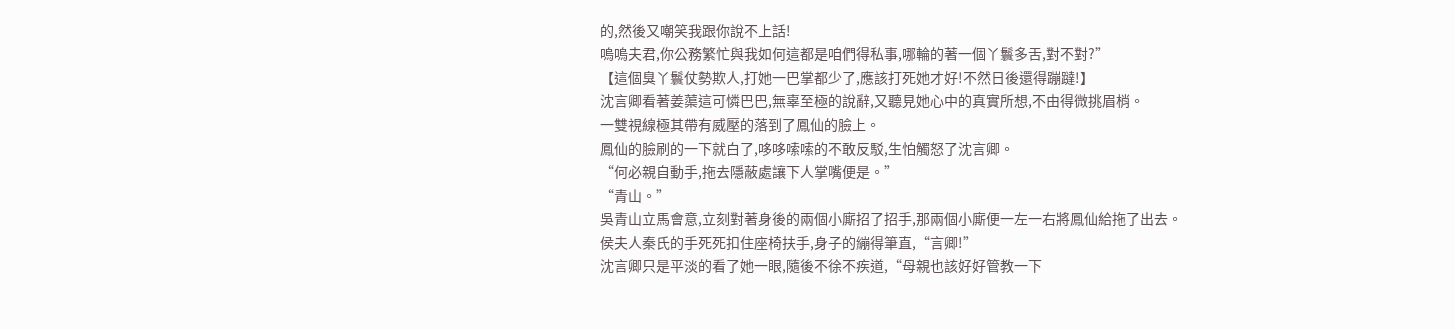的,然後又嘲笑我跟你說不上話!
嗚嗚夫君,你公務繁忙與我如何這都是咱們得私事,哪輪的著一個丫鬟多舌,對不對?”
【這個臭丫鬟仗勢欺人,打她一巴掌都少了,應該打死她才好!不然日後還得蹦躂!】
沈言卿看著姜蕖這可憐巴巴,無辜至極的說辭,又聽見她心中的真實所想,不由得微挑眉梢。
一雙視線極其帶有威壓的落到了鳳仙的臉上。
鳳仙的臉刷的一下就白了,哆哆嗦嗦的不敢反駁,生怕觸怒了沈言卿。
“何必親自動手,拖去隱蔽處讓下人掌嘴便是。”
“青山。”
吳青山立馬會意,立刻對著身後的兩個小廝招了招手,那兩個小廝便一左一右將鳳仙給拖了出去。
侯夫人秦氏的手死死扣住座椅扶手,身子的繃得筆直,“言卿!”
沈言卿只是平淡的看了她一眼,隨後不徐不疾道,“母親也該好好管教一下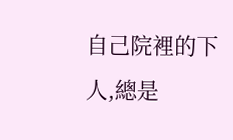自己院裡的下人,總是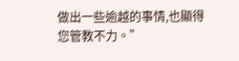做出一些逾越的事情,也顯得您管教不力。”